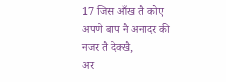17 जिस आँख तै कोए अपणे बाप नै अनादर की नजर तै देक्खै,
अर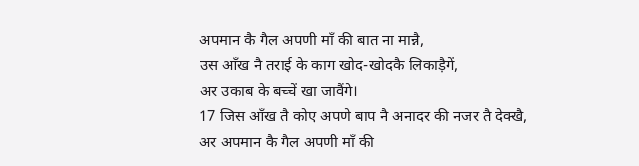अपमान कै गैल अपणी माँ की बात ना मान्नै,
उस आँख नै तराई के काग खोद-खोदकै लिकाड़ैगें,
अर उकाब के बच्चें खा जावैंगे।
17 जिस आँख तै कोए अपणे बाप नै अनादर की नजर तै देक्खै,
अर अपमान कै गैल अपणी माँ की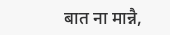बात ना मान्नै,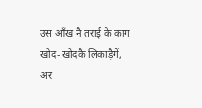उस आँख नै तराई के काग खोद-खोदकै लिकाड़ैगें,
अर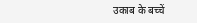उकाब के बच्चें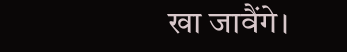खा जावैंगे।